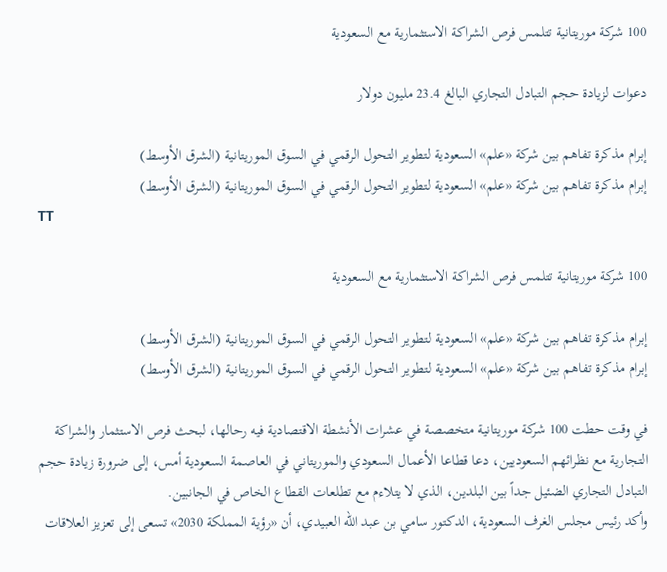100 شركة موريتانية تتلمس فرص الشراكة الاستثمارية مع السعودية

دعوات لزيادة حجم التبادل التجاري البالغ 23.4 مليون دولار

إبرام مذكرة تفاهم بين شركة «علم» السعودية لتطوير التحول الرقمي في السوق الموريتانية (الشرق الأوسط)
إبرام مذكرة تفاهم بين شركة «علم» السعودية لتطوير التحول الرقمي في السوق الموريتانية (الشرق الأوسط)
TT

100 شركة موريتانية تتلمس فرص الشراكة الاستثمارية مع السعودية

إبرام مذكرة تفاهم بين شركة «علم» السعودية لتطوير التحول الرقمي في السوق الموريتانية (الشرق الأوسط)
إبرام مذكرة تفاهم بين شركة «علم» السعودية لتطوير التحول الرقمي في السوق الموريتانية (الشرق الأوسط)

في وقت حطت 100 شركة موريتانية متخصصة في عشرات الأنشطة الاقتصادية فيه رحالها، لبحث فرص الاستثمار والشراكة التجارية مع نظرائهم السعوديين، دعا قطاعا الأعمال السعودي والموريتاني في العاصمة السعودية أمس، إلى ضرورة زيادة حجم التبادل التجاري الضئيل جداً بين البلدين، الذي لا يتلاءم مع تطلعات القطاع الخاص في الجانبين.
وأكد رئيس مجلس الغرف السعودية، الدكتور سامي بن عبد الله العبيدي، أن «رؤية المملكة 2030» تسعى إلى تعزيز العلاقات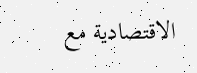الاقتصادية مع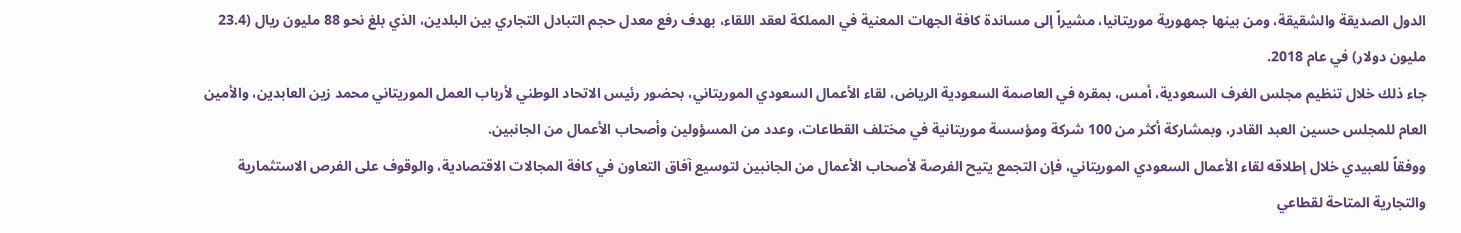الدول الصديقة والشقيقة، ومن بينها جمهورية موريتانيا، مشيراً إلى مساندة كافة الجهات المعنية في المملكة لعقد اللقاء، بهدف رفع معدل حجم التبادل التجاري بين البلدين، الذي بلغ نحو 88 مليون ريال (23.4 مليون دولار) في عام 2018.
جاء ذلك خلال تنظيم مجلس الغرف السعودية، أمس، بمقره في العاصمة السعودية الرياض، لقاء الأعمال السعودي الموريتاني، بحضور رئيس الاتحاد الوطني لأرباب العمل الموريتاني محمد زين العابدين، والأمين العام للمجلس حسين العبد القادر، وبمشاركة أكثر من 100 شركة ومؤسسة موريتانية في مختلف القطاعات، وعدد من المسؤولين وأصحاب الأعمال من الجانبين.
ووفقاً للعبيدي خلال إطلاقه لقاء الأعمال السعودي الموريتاني، فإن التجمع يتيح الفرصة لأصحاب الأعمال من الجانبين لتوسيع آفاق التعاون في كافة المجالات الاقتصادية، والوقوف على الفرص الاستثمارية والتجارية المتاحة لقطاعي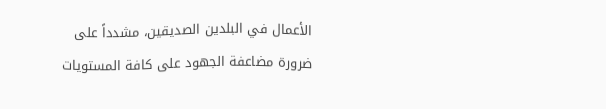الأعمال في البلدين الصديقين، مشدداً على ضرورة مضاعفة الجهود على كافة المستويات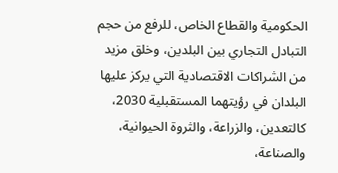الحكومية والقطاع الخاص، للرفع من حجم التبادل التجاري بين البلدين، وخلق مزيد من الشراكات الاقتصادية التي يركز عليها البلدان في رؤيتهما المستقبلية 2030، كالتعدين، والزراعة، والثروة الحيوانية، والصناعة،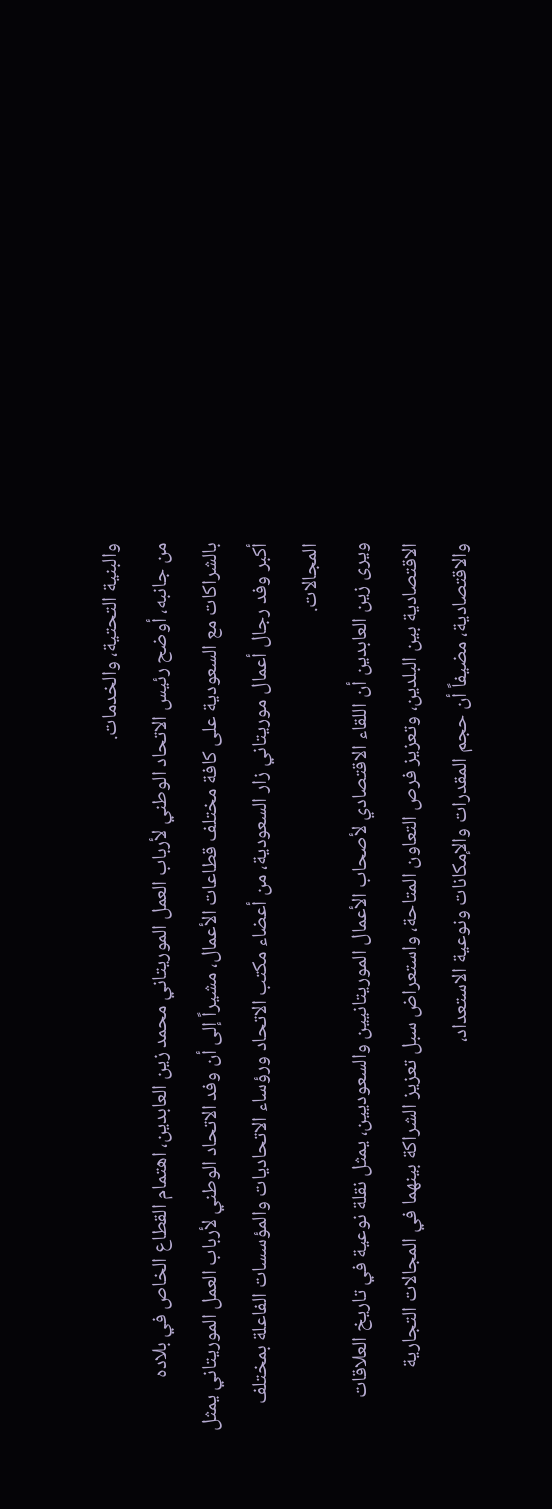والبنية التحتية، والخدمات.
من جانبه، أوضح رئيس الاتحاد الوطني لأرباب العمل الموريتاني محمد زين العابدين، اهتمام القطاع الخاص في بلاده بالشراكات مع السعودية على كافة مختلف قطاعات الأعمال، مشيراً إلى أن وفد الاتحاد الوطني لأرباب العمل الموريتاني يمثل أكبر وفد رجال أعمال موريتاني زار السعودية، من أعضاء مكتب الاتحاد ورؤساء الاتحاديات والمؤسسات الفاعلة بمختلف المجالات.
ويرى زين العابدين أن اللقاء الاقتصادي لأصحاب الأعمال الموريتانيين والسعوديين، يمثل نقلة نوعية في تاريخ العلاقات الاقتصادية بين البلدين، وتعزيز فرص التعاون المتاحة، واستعراض سبل تعزيز الشراكة بينهما في المجالات التجارية والاقتصادية، مضيفاً أن حجم المقدرات والإمكانات ونوعية الاستعداد،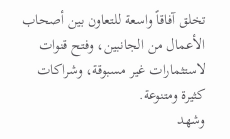تخلق آفاقاً واسعة للتعاون بين أصحاب الأعمال من الجانبين، وفتح قنوات لاستثمارات غير مسبوقة، وشراكات كثيرة ومتنوعة.
وشهد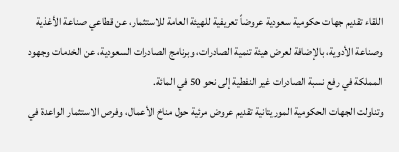اللقاء تقديم جهات حكومية سعودية عروضاً تعريفية للهيئة العامة للاستثمار، عن قطاعي صناعة الأغذية وصناعة الأدوية، بالإضافة لعرض هيئة تنمية الصادرات، وبرنامج الصادرات السعودية، عن الخدمات وجهود المملكة في رفع نسبة الصادرات غير النفطية إلى نحو 50 في المائة.
وتناولت الجهات الحكومية الموريتانية تقديم عروض مرئية حول مناخ الأعمال، وفرص الاستثمار الواعدة في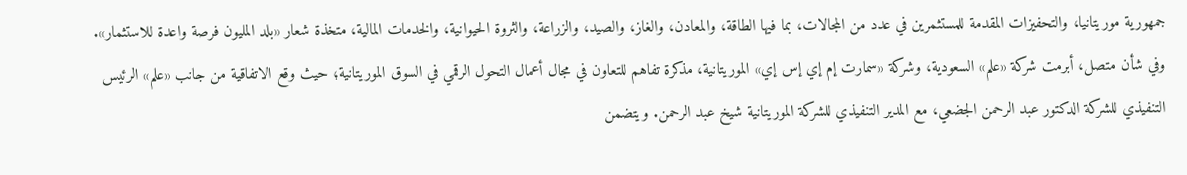جمهورية موريتانيا، والتحفيزات المقدمة للمستثمرين في عدد من المجالات، بما فيها الطاقة، والمعادن، والغاز، والصيد، والزراعة، والثروة الحيوانية، والخدمات المالية، متخذة شعار «بلد المليون فرصة واعدة للاستثمار».
وفي شأن متصل، أبرمت شركة «علم» السعودية، وشركة «سمارت إم إي إس إي» الموريتانية، مذكرة تفاهم للتعاون في مجال أعمال التحول الرقمي في السوق الموريتانية؛ حيث وقع الاتفاقية من جانب «علم» الرئيس التنفيذي للشركة الدكتور عبد الرحمن الجضعي، مع المدير التنفيذي للشركة الموريتانية شيخ عبد الرحمن. ويتضمن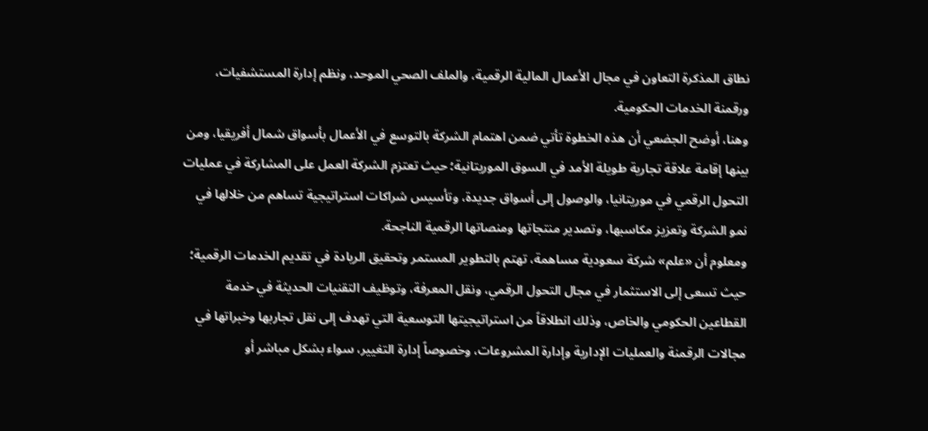نطاق المذكرة التعاون في مجال الأعمال المالية الرقمية، والملف الصحي الموحد، ونظم إدارة المستشفيات، ورقمنة الخدمات الحكومية.
وهنا، أوضح الجضعي أن هذه الخطوة تأتي ضمن اهتمام الشركة بالتوسع في الأعمال بأسواق شمال أفريقيا، ومن بينها إقامة علاقة تجارية طويلة الأمد في السوق الموريتانية؛ حيث تعتزم الشركة العمل على المشاركة في عمليات التحول الرقمي في موريتانيا، والوصول إلى أسواق جديدة، وتأسيس شراكات استراتيجية تساهم من خلالها في نمو الشركة وتعزيز مكاسبها، وتصدير منتجاتها ومنصاتها الرقمية الناجحة.
ومعلوم أن «علم» شركة سعودية مساهمة، تهتم بالتطوير المستمر وتحقيق الريادة في تقديم الخدمات الرقمية؛ حيث تسعى إلى الاستثمار في مجال التحول الرقمي، ونقل المعرفة، وتوظيف التقنيات الحديثة في خدمة القطاعين الحكومي والخاص، وذلك انطلاقاً من استراتيجيتها التوسعية التي تهدف إلى نقل تجاربها وخبراتها في مجالات الرقمنة والعمليات الإدارية وإدارة المشروعات، وخصوصاً إدارة التغيير، سواء بشكل مباشر أو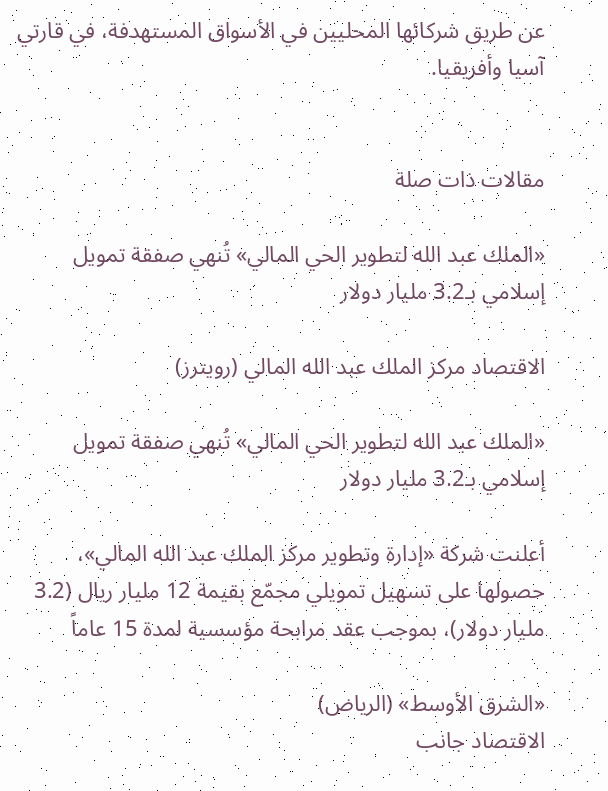عن طريق شركائها المحليين في الأسواق المستهدفة، في قارتي آسيا وأفريقيا.


مقالات ذات صلة

«الملك عبد الله لتطوير الحي المالي» تُنهي صفقة تمويل إسلامي بـ3.2 مليار دولار

الاقتصاد مركز الملك عبد الله المالي (رويترز)

«الملك عبد الله لتطوير الحي المالي» تُنهي صفقة تمويل إسلامي بـ3.2 مليار دولار

أعلنت شركة «إدارة وتطوير مركز الملك عبد الله المالي»، حصولها على تسهيل تمويلي مجمّع بقيمة 12 مليار ريال (3.2 مليار دولار)، بموجب عقد مرابحة مؤسسية لمدة 15 عاماً

«الشرق الأوسط» (الرياض)
الاقتصاد جانب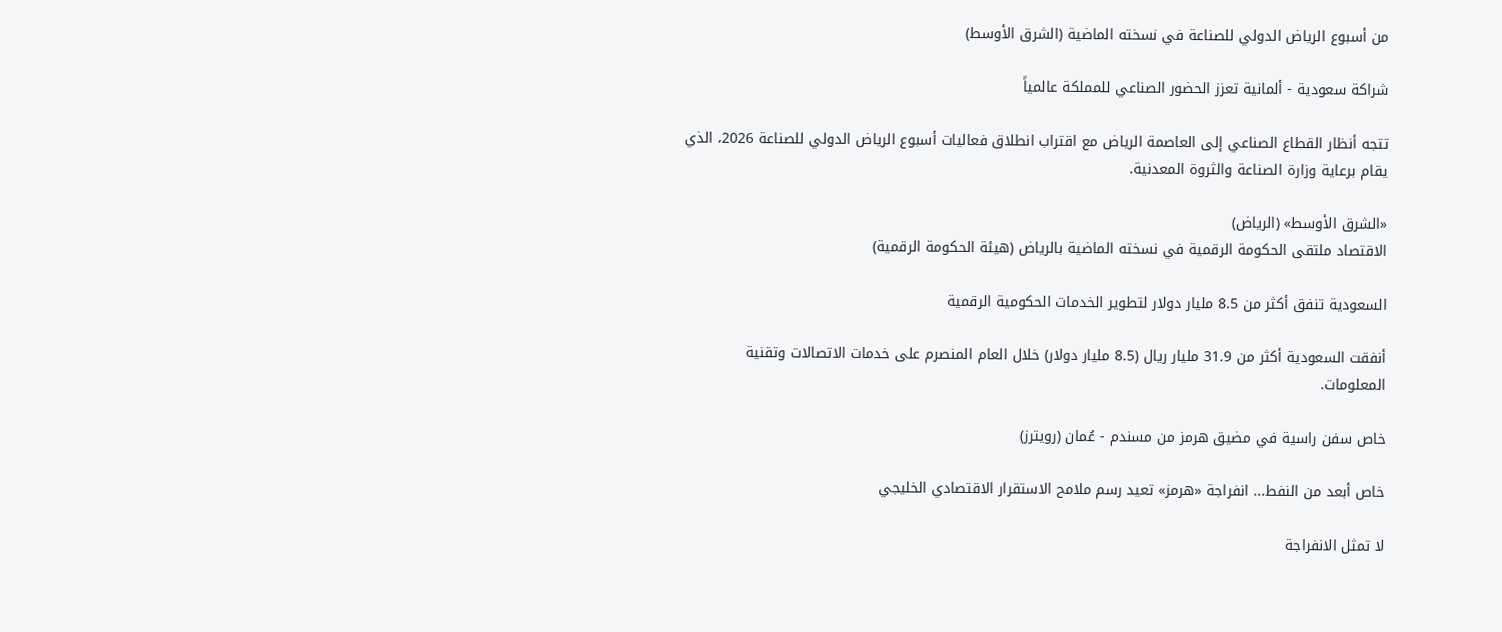من أسبوع الرياض الدولي للصناعة في نسخته الماضية (الشرق الأوسط)

شراكة سعودية - ألمانية تعزز الحضور الصناعي للمملكة عالمياً

تتجه أنظار القطاع الصناعي إلى العاصمة الرياض مع اقتراب انطلاق فعاليات أسبوع الرياض الدولي للصناعة 2026، الذي يقام برعاية وزارة الصناعة والثروة المعدنية.

«الشرق الأوسط» (الرياض)
الاقتصاد ملتقى الحكومة الرقمية في نسخته الماضية بالرياض (هيئة الحكومة الرقمية)

السعودية تنفق أكثر من 8.5 مليار دولار لتطوير الخدمات الحكومية الرقمية

أنفقت السعودية أكثر من 31.9 مليار ريال (8.5 مليار دولار) خلال العام المنصرم على خدمات الاتصالات وتقنية المعلومات.

خاص سفن راسية في مضيق هرمز من مسندم - عُمان (رويترز)

خاص أبعد من النفط... انفراجة «هرمز» تعيد رسم ملامح الاستقرار الاقتصادي الخليجي

لا تمثل الانفراجة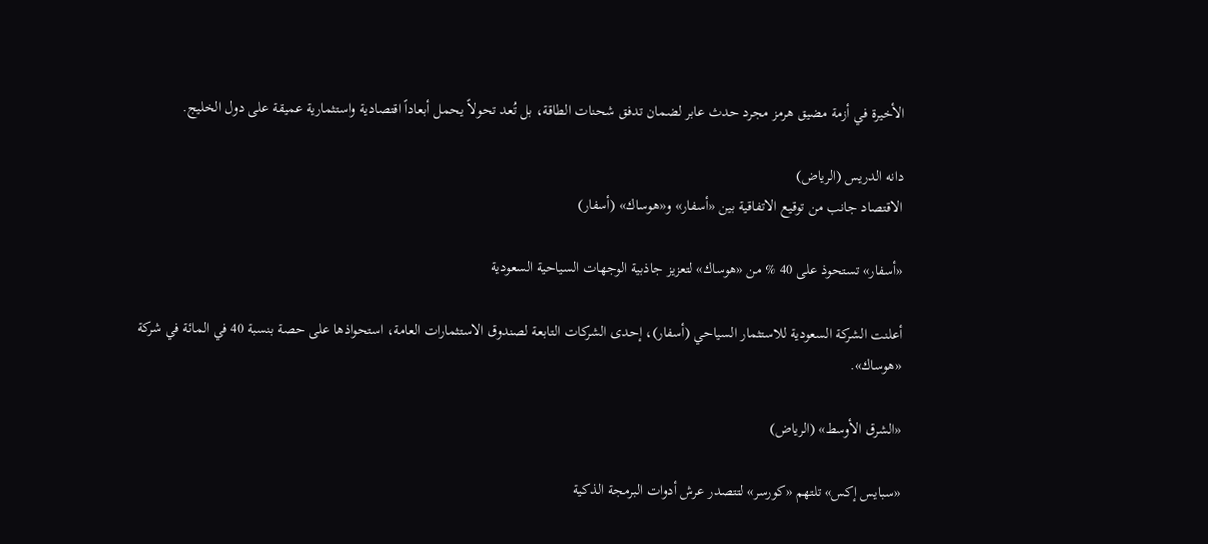الأخيرة في أزمة مضيق هرمز مجرد حدث عابر لضمان تدفق شحنات الطاقة، بل تُعد تحولاً يحمل أبعاداً اقتصادية واستثمارية عميقة على دول الخليج.

دانه الدريس (الرياض)
الاقتصاد جانب من توقيع الاتفاقية بين «أسفار» و«هوساك» (أسفار)

«أسفار» تستحوذ على 40 % من «هوساك» لتعزيز جاذبية الوجهات السياحية السعودية

أعلنت الشركة السعودية للاستثمار السياحي (أسفار)، إحدى الشركات التابعة لصندوق الاستثمارات العامة، استحواذها على حصة بنسبة 40 في المائة في شركة «هوساك».

«الشرق الأوسط» (الرياض)

«سبايس إكس» تلتهم «كورسر» لتتصدر عرش أدوات البرمجة الذكية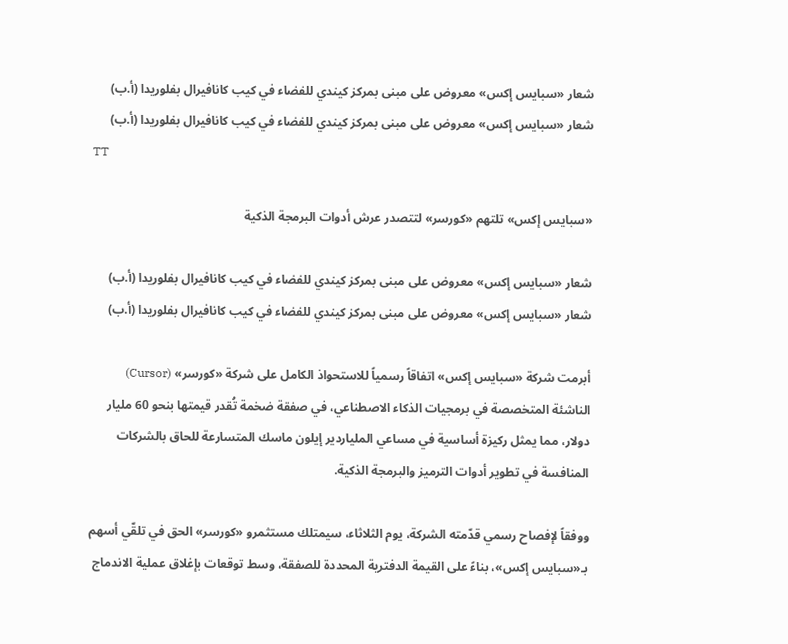شعار «سبايس إكس» معروض على مبنى بمركز كيندي للفضاء في كيب كانافيرال بفلوريدا (أ.ب)
شعار «سبايس إكس» معروض على مبنى بمركز كيندي للفضاء في كيب كانافيرال بفلوريدا (أ.ب)
TT

«سبايس إكس» تلتهم «كورسر» لتتصدر عرش أدوات البرمجة الذكية

شعار «سبايس إكس» معروض على مبنى بمركز كيندي للفضاء في كيب كانافيرال بفلوريدا (أ.ب)
شعار «سبايس إكس» معروض على مبنى بمركز كيندي للفضاء في كيب كانافيرال بفلوريدا (أ.ب)

أبرمت شركة «سبايس إكس» اتفاقاً رسمياً للاستحواذ الكامل على شركة «كورسر» (Cursor) الناشئة المتخصصة في برمجيات الذكاء الاصطناعي، في صفقة ضخمة تُقدر قيمتها بنحو 60 مليار دولار، مما يمثل ركيزة أساسية في مساعي الملياردير إيلون ماسك المتسارعة للحاق بالشركات المنافسة في تطوير أدوات الترميز والبرمجة الذكية.

ووفقاً لإفصاح رسمي قدّمته الشركة، يوم الثلاثاء، سيمتلك مستثمرو «كورسر» الحق في تلقّي أسهم بـ«سبايس إكس»، بناءً على القيمة الدفترية المحددة للصفقة، وسط توقعات بإغلاق عملية الاندماج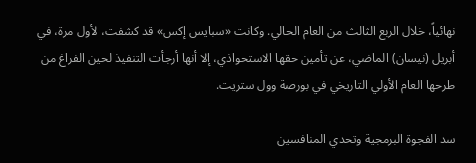نهائياً، خلال الربع الثالث من العام الحالي. وكانت «سبايس إكس» قد كشفت، لأول مرة، في أبريل (نيسان) الماضي، عن تأمين حقها الاستحواذي، إلا أنها أرجأت التنفيذ لحين الفراغ من طرحها العام الأولي التاريخي في بورصة وول ستريت.

سد الفجوة البرمجية وتحدي المنافسين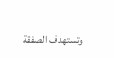وتستهدف الصفقة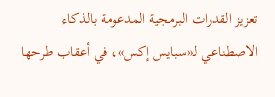تعزيز القدرات البرمجية المدعومة بالذكاء الاصطناعي لـ«سبايس إكس»، في أعقاب طرحها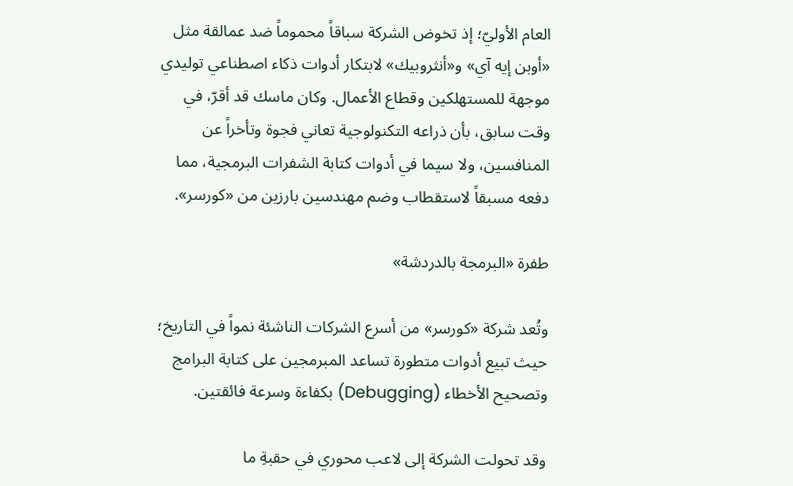العام الأوليّ؛ إذ تخوض الشركة سباقاً محموماً ضد عمالقة مثل «أوبن إيه آي» و«أنثروبيك» لابتكار أدوات ذكاء اصطناعي توليدي موجهة للمستهلكين وقطاع الأعمال. وكان ماسك قد أقرّ، في وقت سابق، بأن ذراعه التكنولوجية تعاني فجوة وتأخراً عن المنافسين، ولا سيما في أدوات كتابة الشفرات البرمجية، مما دفعه مسبقاً لاستقطاب وضم مهندسين بارزين من «كورسر».

طفرة «البرمجة بالدردشة»

وتُعد شركة «كورسر» من أسرع الشركات الناشئة نمواً في التاريخ؛ حيث تبيع أدوات متطورة تساعد المبرمجين على كتابة البرامج وتصحيح الأخطاء (Debugging) بكفاءة وسرعة فائقتين.

وقد تحولت الشركة إلى لاعب محوري في حقبةِ ما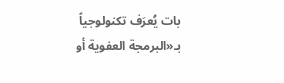بات يُعرَف تكنولوجياً بـ«البرمجة العفوية أو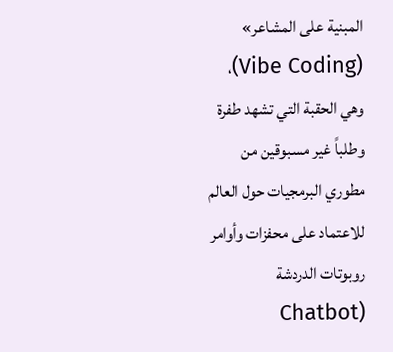المبنية على المشاعر» (Vibe Coding)، وهي الحقبة التي تشهد طفرة وطلباً غير مسبوقين من مطوري البرمجيات حول العالم للاعتماد على محفزات وأوامر روبوتات الدردشة (Chatbot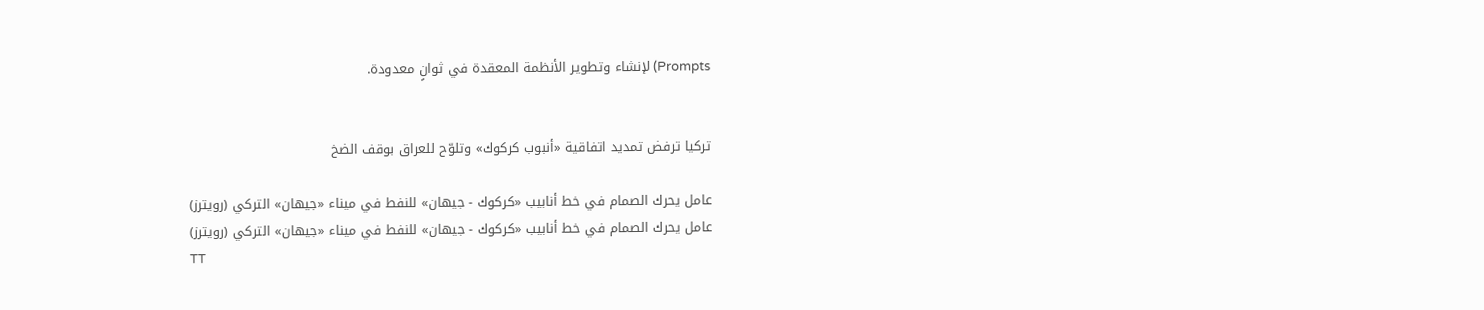Prompts) لإنشاء وتطوير الأنظمة المعقدة في ثوانٍ معدودة.


تركيا ترفض تمديد اتفاقية «أنبوب كركوك» وتلوّح للعراق بوقف الضخ

عامل يحرك الصمام في خط أنابيب «كركوك - جيهان» للنفط في ميناء «جيهان» التركي (رويترز)
عامل يحرك الصمام في خط أنابيب «كركوك - جيهان» للنفط في ميناء «جيهان» التركي (رويترز)
TT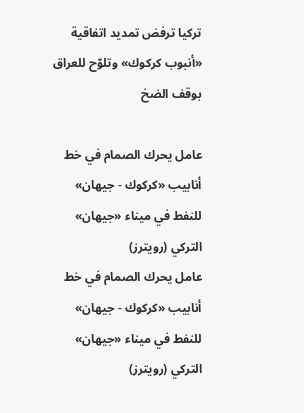تركيا ترفض تمديد اتفاقية «أنبوب كركوك» وتلوّح للعراق بوقف الضخ

عامل يحرك الصمام في خط أنابيب «كركوك - جيهان» للنفط في ميناء «جيهان» التركي (رويترز)
عامل يحرك الصمام في خط أنابيب «كركوك - جيهان» للنفط في ميناء «جيهان» التركي (رويترز)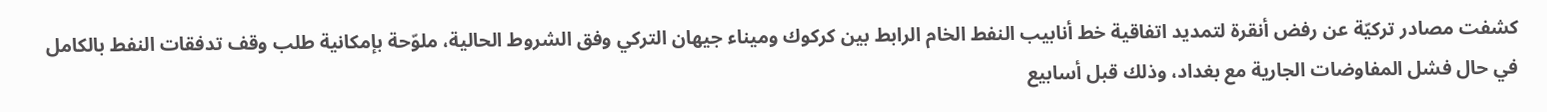كشفت مصادر تركيّة عن رفض أنقرة لتمديد اتفاقية خط أنابيب النفط الخام الرابط بين كركوك وميناء جيهان التركي وفق الشروط الحالية، ملوّحة بإمكانية طلب وقف تدفقات النفط بالكامل في حال فشل المفاوضات الجارية مع بغداد، وذلك قبل أسابيع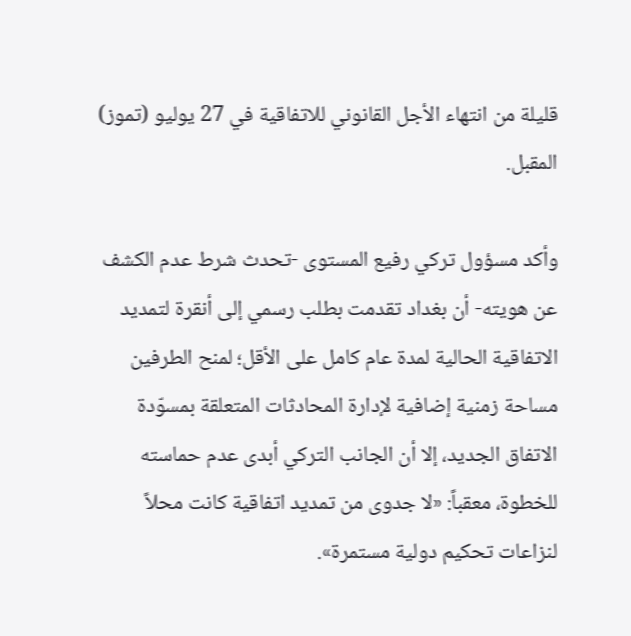قليلة من انتهاء الأجل القانوني للاتفاقية في 27 يوليو (تموز) المقبل.

وأكد مسؤول تركي رفيع المستوى -تحدث شرط عدم الكشف عن هويته- أن بغداد تقدمت بطلب رسمي إلى أنقرة لتمديد الاتفاقية الحالية لمدة عام كامل على الأقل؛ لمنح الطرفين مساحة زمنية إضافية لإدارة المحادثات المتعلقة بمسوّدة الاتفاق الجديد، إلا أن الجانب التركي أبدى عدم حماسته للخطوة، معقباً: «لا جدوى من تمديد اتفاقية كانت محلاً لنزاعات تحكيم دولية مستمرة».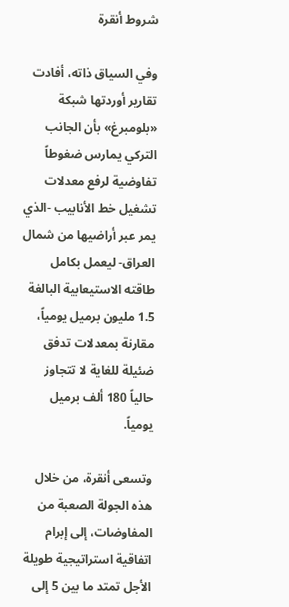شروط أنقرة

وفي السياق ذاته، أفادت تقارير أوردتها شبكة «بلومبرغ» بأن الجانب التركي يمارس ضغوطاً تفاوضية لرفع معدلات تشغيل خط الأنابيب -الذي يمر عبر أراضيها من شمال العراق- ليعمل بكامل طاقته الاستيعابية البالغة 1.5 مليون برميل يومياً، مقارنة بمعدلات تدفق ضئيلة للغاية لا تتجاوز حالياً 180 ألف برميل يومياً.

وتسعى أنقرة، من خلال هذه الجولة الصعبة من المفاوضات، إلى إبرام اتفاقية استراتيجية طويلة الأجل تمتد ما بين 5 إلى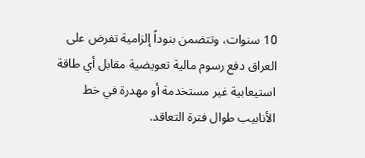10 سنوات، وتتضمن بنوداً إلزامية تفرض على العراق دفع رسوم مالية تعويضية مقابل أي طاقة استيعابية غير مستخدمة أو مهدرة في خط الأنابيب طوال فترة التعاقد.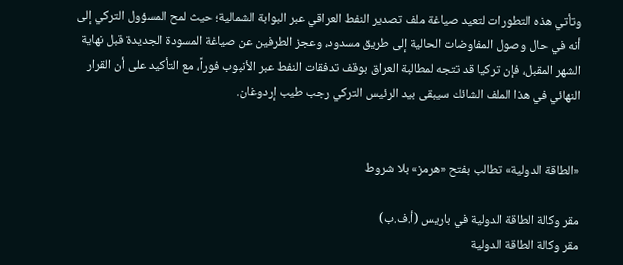وتأتي هذه التطورات لتعيد صياغة ملف تصدير النفط العراقي عبر البوابة الشمالية؛ حيث لمح المسؤول التركي إلى أنه في حال وصول المفاوضات الحالية إلى طريق مسدود، وعجز الطرفين عن صياغة المسودة الجديدة قبل نهاية الشهر المقبل، فإن تركيا قد تتجه لمطالبة العراق بوقف تدفقات النفط عبر الأنبوب فوراً، مع التأكيد على أن القرار النهائي في هذا الملف الشائك سيبقى بيد الرئيس التركي رجب طيب إردوغان.


«الطاقة الدولية» تطالب بفتح «هرمز» بلا شروط

مقر وكالة الطاقة الدولية في باريس (أ.ف.ب)
مقر وكالة الطاقة الدولية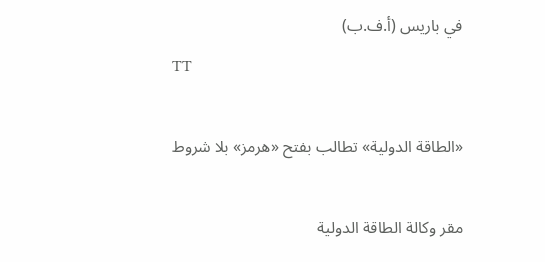في باريس (أ.ف.ب)
TT

«الطاقة الدولية» تطالب بفتح «هرمز» بلا شروط

مقر وكالة الطاقة الدولية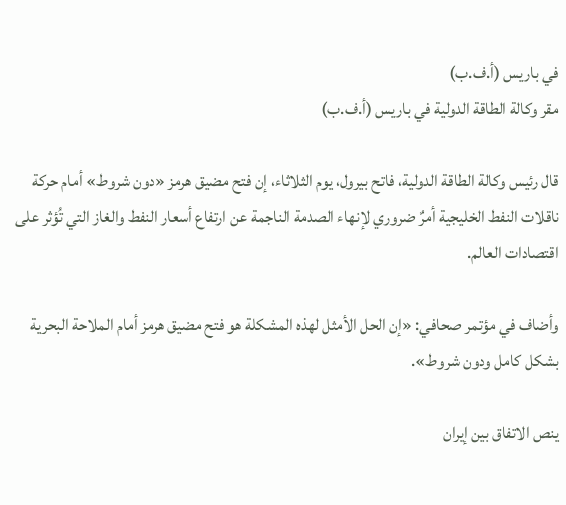في باريس (أ.ف.ب)
مقر وكالة الطاقة الدولية في باريس (أ.ف.ب)

قال رئيس وكالة الطاقة الدولية، فاتح بيرول، يوم الثلاثاء، إن فتح مضيق هرمز «دون شروط» أمام حركة ناقلات النفط الخليجية أمرٌ ضروري لإنهاء الصدمة الناجمة عن ارتفاع أسعار النفط والغاز التي تُؤثر على اقتصادات العالم.

وأضاف في مؤتمر صحافي: «إن الحل الأمثل لهذه المشكلة هو فتح مضيق هرمز أمام الملاحة البحرية بشكل كامل ودون شروط».

ينص الاتفاق بين إيران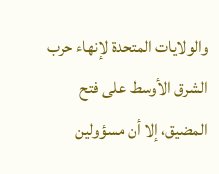والولايات المتحدة لإنهاء حرب الشرق الأوسط على فتح المضيق، إلا أن مسؤولين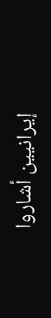إيرانيين أشاروا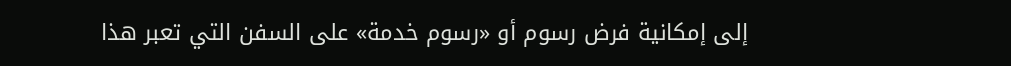إلى إمكانية فرض رسوم أو «رسوم خدمة» على السفن التي تعبر هذا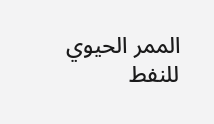الممر الحيوي للنفط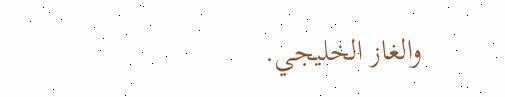والغاز الخليجي.